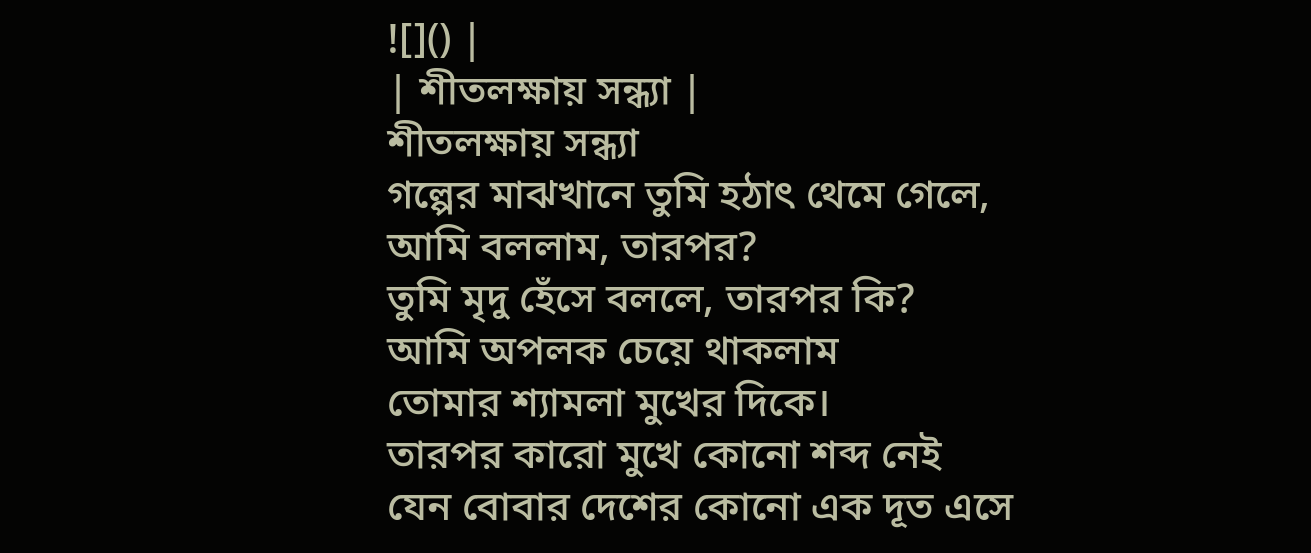![]() |
| শীতলক্ষায় সন্ধ্যা |
শীতলক্ষায় সন্ধ্যা
গল্পের মাঝখানে তুমি হঠাৎ থেমে গেলে,
আমি বললাম, তারপর?
তুমি মৃদু হেঁসে বললে, তারপর কি?
আমি অপলক চেয়ে থাকলাম
তোমার শ্যামলা মুখের দিকে।
তারপর কারো মুখে কোনো শব্দ নেই
যেন বোবার দেশের কোনো এক দূত এসে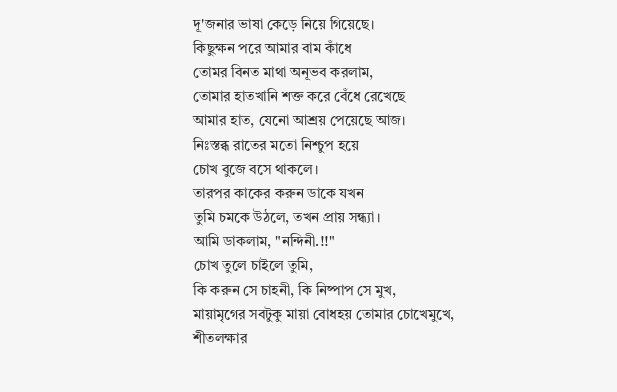দূ'জনার ভাষা কেড়ে নিয়ে গিয়েছে।
কিছুক্ষন পরে আমার বাম কাঁধে
তোমর বিনত মাথা অনূভব করলাম,
তোমার হাতখানি শক্ত করে বেঁধে রেখেছে
আমার হাত, যেনো আশ্রয় পেয়েছে আজ।
নিঃস্তব্ধ রাতের মতো নিশ্চুপ হয়ে
চোখ বুজে বসে থাকলে।
তারপর কাকের করুন ডাকে যখন
তুমি চমকে উঠলে, তখন প্রায় সন্ধ্যা।
আমি ডাকলাম, "নন্দিনী.!!"
চোখ তুলে চাইলে তুমি,
কি করুন সে চাহনী, কি নিষ্পাপ সে মুখ,
মায়ামৃগের সবটুকু মায়া বোধহয় তোমার চোখেমুখে,
শীতলক্ষার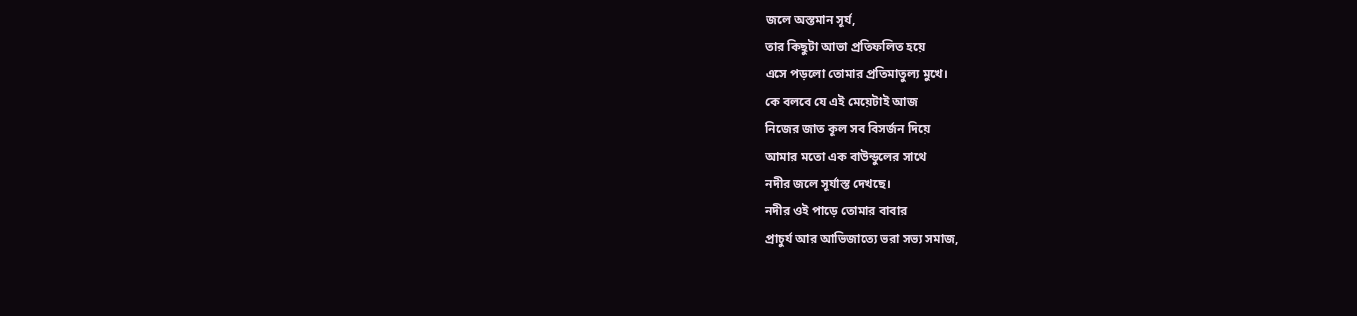জলে অস্তমান সূর্য,
তার কিছুটা আভা প্রতিফলিত হয়ে
এসে পড়লো তোমার প্রতিমাতুল্য মুখে।
কে বলবে যে এই মেয়েটাই আজ
নিজের জাত কূল সব বিসর্জন দিয়ে
আমার মতো এক বাউন্ডুলের সাথে
নদীর জলে সূর্যাস্ত দেখছে।
নদীর ওই পাড়ে তোমার বাবার
প্রাচুর্য আর আভিজাত্যে ভরা সভ্য সমাজ,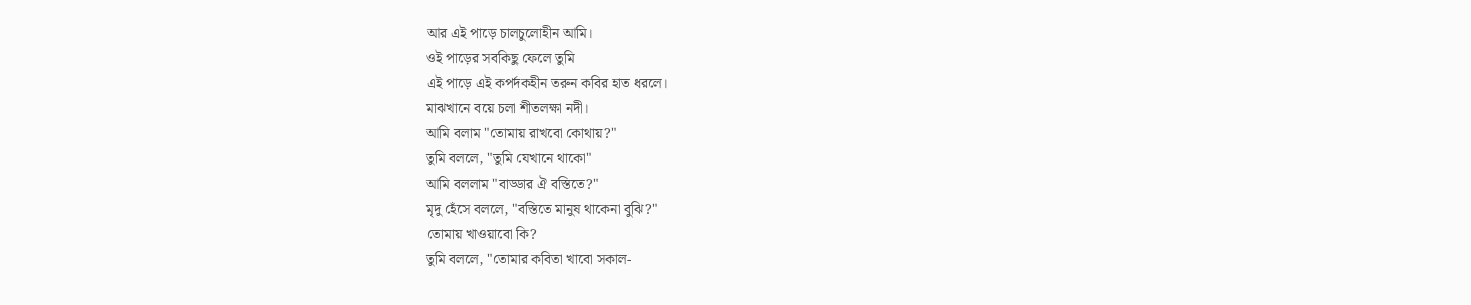আর এই পাড়ে চালচুলোহীন আমি।
ওই পাড়ের সবকিছু ফেলে তুমি
এই পাড়ে এই কপর্দকহীন তরুন কবির হাত ধরলে।
মাঝখানে বয়ে চলা শীতলক্ষা নদী।
আমি বলাম "তোমায় রাখবো কোথায়?"
তুমি বললে, "তুমি যেখানে থাকো"
আমি বললাম "বাড্ডার ঐ বস্তিতে?"
মৃদু হেঁসে বললে, "বস্তিতে মানুষ থাকেনা বুঝি?"
তোমায় খাওয়াবো কি?
তুমি বললে, "তোমার কবিতা খাবো সকাল-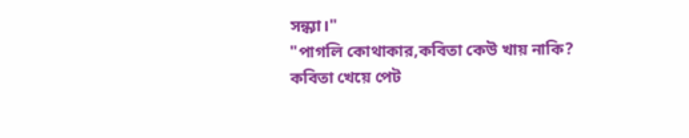সন্ধ্যা।"
"পাগলি কোথাকার,কবিতা কেউ খায় নাকি?
কবিতা খেয়ে পেট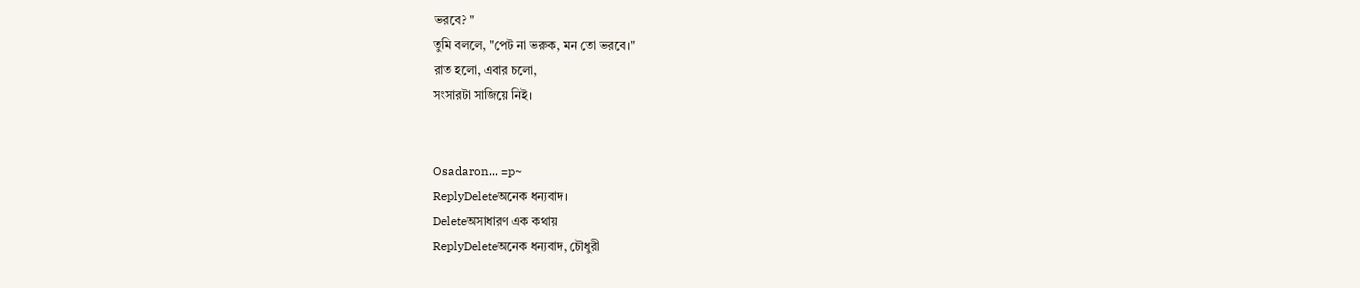ভরবে? "
তুমি বললে, "পেট না ভরুক, মন তো ভরবে।"
রাত হলো, এবার চলো,
সংসারটা সাজিয়ে নিই।


Osadaron... =p~
ReplyDeleteঅনেক ধন্যবাদ।
Deleteঅসাধারণ এক কথায়
ReplyDeleteঅনেক ধন্যবাদ, চৌধুরী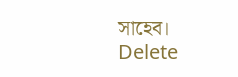সাহেব।
Delete